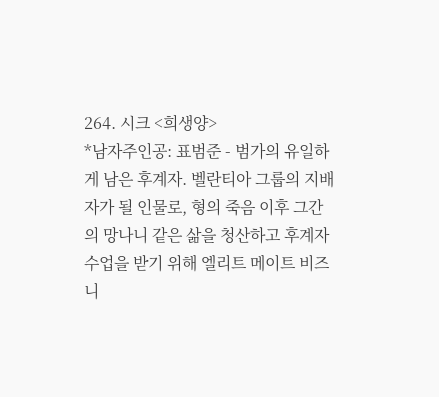264. 시크 <희생양>
*남자주인공: 표범준 - 범가의 유일하게 남은 후계자. 벨란티아 그룹의 지배자가 될 인물로, 형의 죽음 이후 그간의 망나니 같은 삶을 청산하고 후계자 수업을 받기 위해 엘리트 메이트 비즈니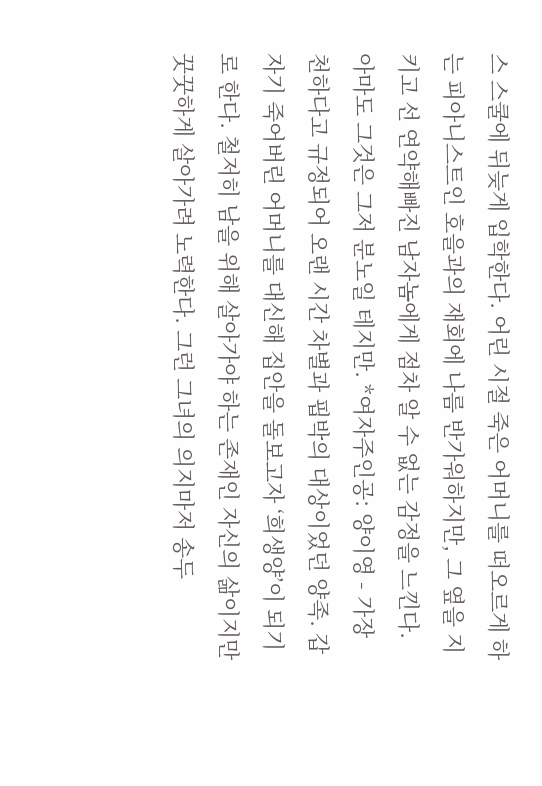스 스쿨에 뒤늦게 입학한다. 어린 시절 죽은 어머니를 떠오르게 하는 피아니스트인 호을과의 재회에 나름 반가워하지만, 그 옆을 지키고 선 연약해빠진 남자놈에게 점차 알 수 없는 감정을 느낀다. 아마도 그것은 그저 분노일 테지만. *여자주인공: 양이영 - 가장 천하다고 규정되어 오랜 시간 차별과 핍박의 대상이었던 양족. 갑자기 죽어버린 어머니를 대신해 집안을 돌보고자 ‘희생양’이 되기로 한다. 철저히 남을 위해 살아가야 하는 존재인 자신의 삶이지만 꿋꿋하게 살아가려 노력한다. 그런 그녀의 의지마저 송두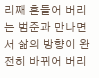리째 흔들어 버리는 범준과 만나면서 삶의 방향이 완전히 바뀌어 버리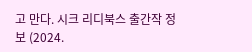고 만다. 시크 리디북스 출간작 정보 (2024.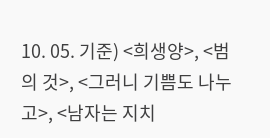10. 05. 기준) <희생양>, <범의 것>, <그러니 기쁨도 나누고>, <남자는 지치